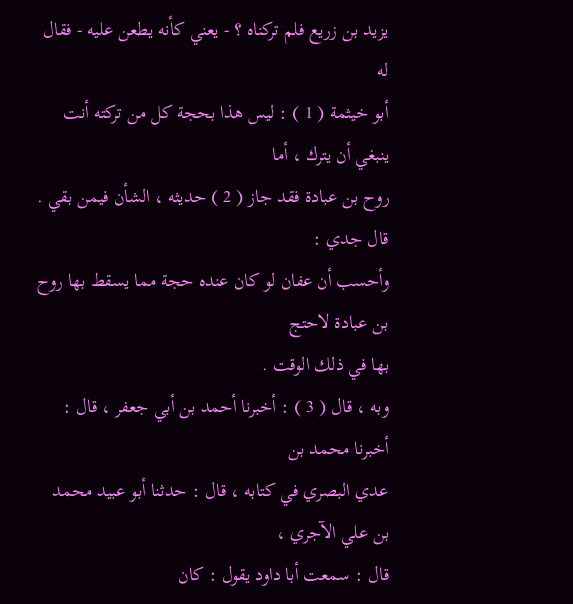يزيد بن زريع فلم تركناه ؟ - يعني كأنه يطعن عليه - فقال له
أبو خيثمة ( 1 ) : ليس هذا بحجة كل من تركته أنت ينبغي أن يترك ، أما
روح بن عبادة فقد جاز ( 2 ) حديثه ، الشأن فيمن بقي . قال جدي :
وأحسب أن عفان لو كان عنده حجة مما يسقط بها روح بن عبادة لاحتج
بها في ذلك الوقت .
وبه ، قال ( 3 ) : أخبرنا أحمد بن أبي جعفر ، قال : أخبرنا محمد بن
عدي البصري في كتابه ، قال : حدثنا أبو عبيد محمد بن علي الآجري ،
قال : سمعت أبا داود يقول : كان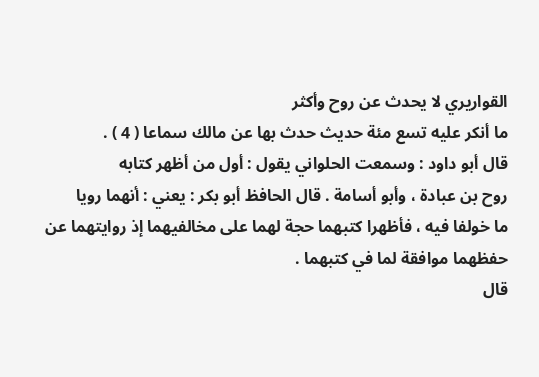القواريري لا يحدث عن روح وأكثر
ما أنكر عليه تسع مئة حديث حدث بها عن مالك سماعا ( 4 ) .
قال أبو داود : وسمعت الحلواني يقول : أول من أظهر كتابه
روح بن عبادة ، وأبو أسامة . قال الحافظ أبو بكر : يعني : أنهما رويا
ما خولفا فيه ، فأظهرا كتبهما حجة لهما على مخالفيهما إذ روايتهما عن
حفظهما موافقة لما في كتبهما .
قال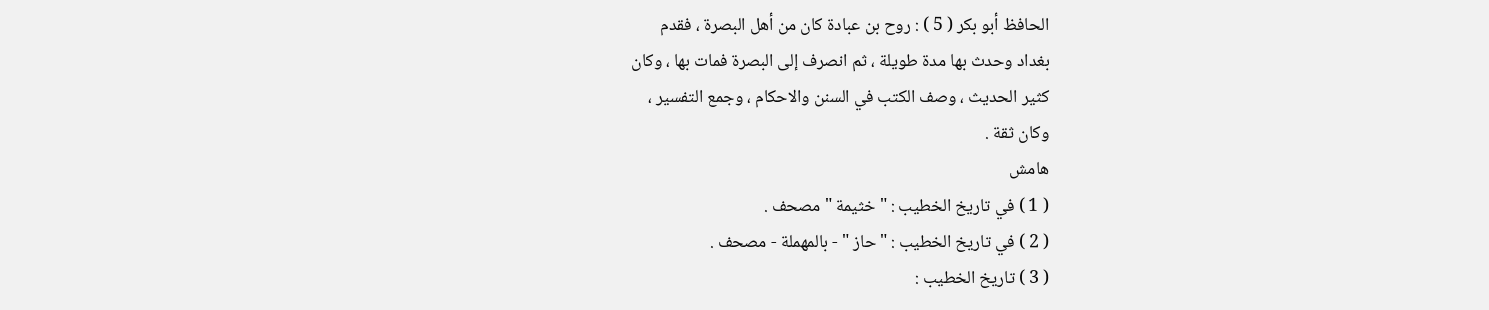الحافظ أبو بكر ( 5 ) : روح بن عبادة كان من أهل البصرة ، فقدم
بغداد وحدث بها مدة طويلة ، ثم انصرف إلى البصرة فمات بها ، وكان
كثير الحديث ، وصف الكتب في السنن والاحكام ، وجمع التفسير ،
وكان ثقة .
هامش
( 1 ) في تاريخ الخطيب : " خثيمة " مصحف .
( 2 ) في تاريخ الخطيب : " حاز " - بالمهملة - مصحف .
( 3 ) تاريخ الخطيب :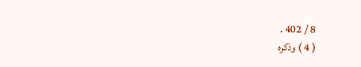8 / 402 .
( 4 ) وذكره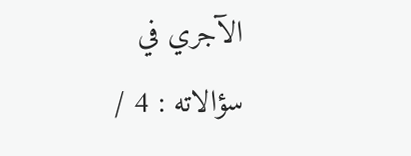الآجري في سؤالاته : 4 /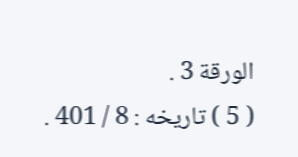الورقة 3 .
( 5 ) تاريخه : 8 / 401 .